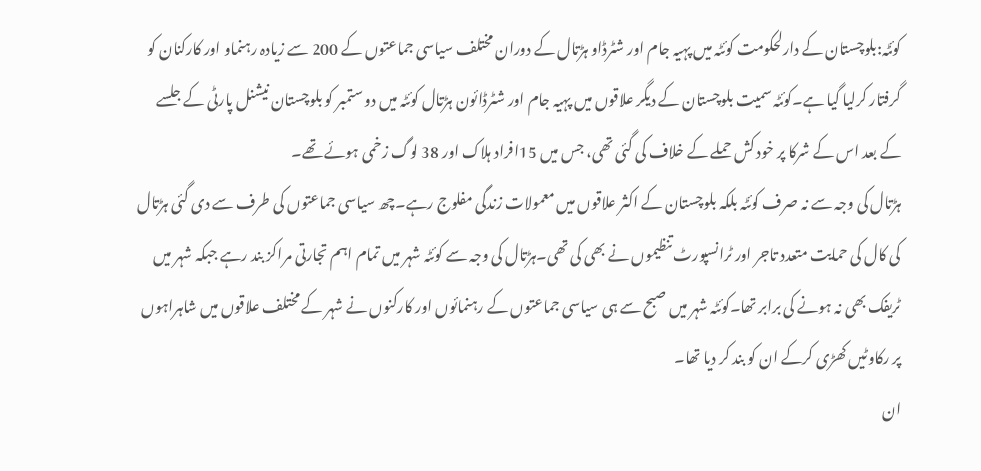کوئٹہ:بلوچستان کے دارلحکومت کوئٹہ میں پہیہ جام اور شٹرڈاو ہڑتال کے دوران مختلف سیاسی جماعتوں کے 200 سے زیادہ رہنماو اور کارکنان کو گرفتار کرلیا گیا ہے۔کوئٹہ سمیت بلوچستان کے دیگر علاقوں میں پہیہ جام اور شٹرڈائون ہڑتال کوئٹہ میں دو ستمبر کو بلوچستان نیشنل پارٹی کے جلسے کے بعد اس کے شرکا پر خود کش حملے کے خلاف کی گئی تھی، جس میں 15افراد ہلاک اور 38 لوگ زخمی ہوئے تھے۔
ہڑتال کی وجہ سے نہ صرف کوئٹہ بلکہ بلوچستان کے اکثر علاقوں میں معمولات زندگی مفلوج رہے۔چھ سیاسی جماعتوں کی طرف سے دی گئی ہڑتال کی کال کی حمایت متعدد تاجر اور ٹرانسپورٹ تنظیموں نے بھی کی تھی۔ہڑتال کی وجہ سے کوئٹہ شہر میں تمام اہم تجارتی مراکز بند رہے جبکہ شہر میں ٹریفک بھی نہ ہونے کی برابر تھا۔کوئٹہ شہر میں صبح سے ہی سیاسی جماعتوں کے رہنمائوں اور کارکنوں نے شہر کے مختلف علاقوں میں شاہراہوں پر رکاوٹیں کھڑی کرکے ان کو بند کر دیا تھا۔
ان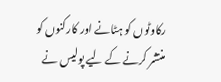رکاوٹوں کو ہٹانے اور کارکنوں کو منتشر کرنے کے لیے پولیس نے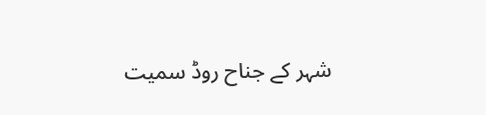شہر کے جناح روڈ سمیت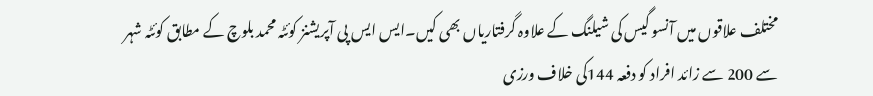مختلف علاقوں میں آنسو گیس کی شیلنگ کے علاوہ گرفتاریاں بھی کیں۔ایس ایس پی آپریشنز کوئٹہ محمد بلوچ کے مطابق کوئٹہ شہر سے 200 سے زائد افراد کو دفعہ 144کی خلاف ورزی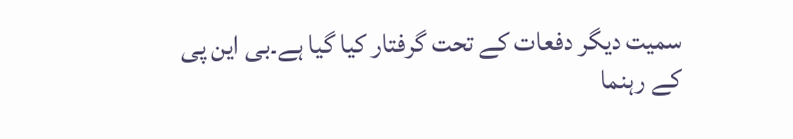سمیت دیگر دفعات کے تحت گرفتار کیا گیا ہے۔بی این پی کے رہنما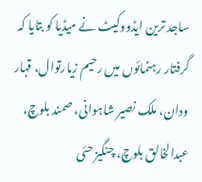ساجد ترین ایڈووکیٹ نے میڈیا کو بتایا کہ گرفتار رہنمائوں میں رحیم زیارتوال، قہار ودان، ملک نصیر شاہوانی، صمند بلوچ، عبدالخالق بلوچ، چنگیز حئی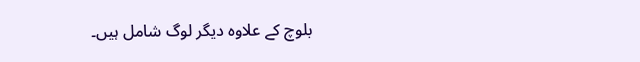بلوچ کے علاوہ دیگر لوگ شامل ہیں۔